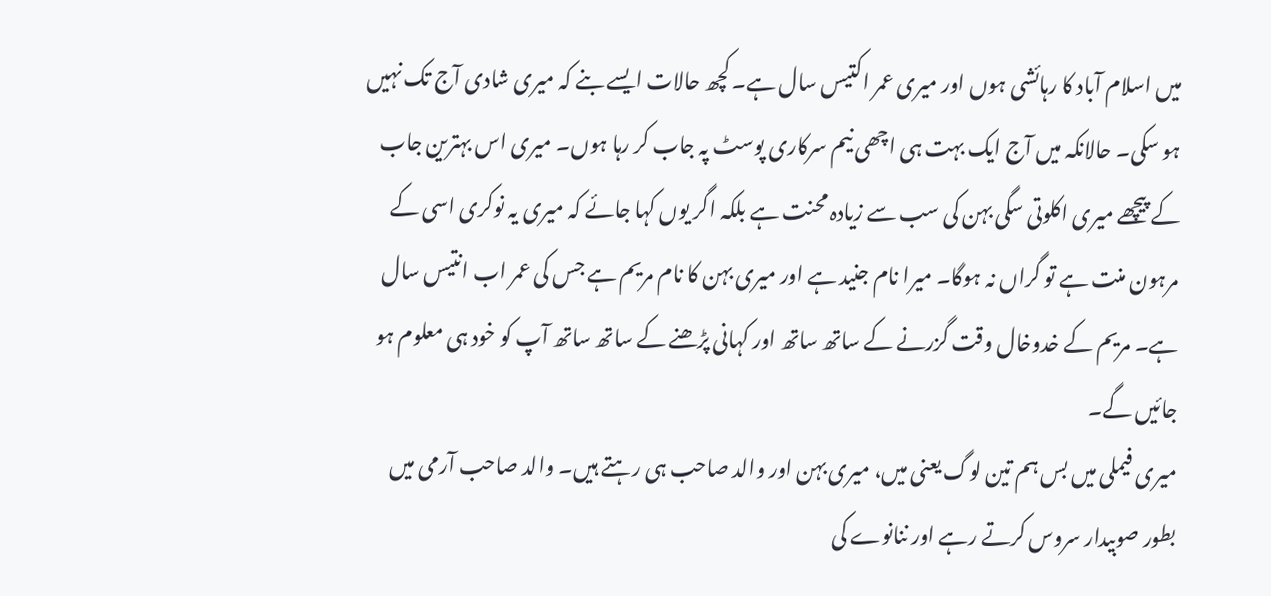میں اسلام آباد کا رہائشی ہوں اور میری عمر اکتیس سال ہے۔ کچھ حالات ایسے بنے کہ میری شادی آج تک نہیں ہو سکی۔ حالانکہ میں آج ایک بہت ہی اچھی نیم سرکاری پوسٹ پہ جاب کر رہا ہوں۔ میری اس بہترین جاب کے پیچھے میری اکلوتی سگی بہن کی سب سے زیادہ محنت ہے بلکہ اگر یوں کہا جائے کہ میری یہ نوکری اسی کے مرہون منت ہے تو گراں نہ ہوگا۔ میرا نام جنید ہے اور میری بہن کا نام مریم ہے جس کی عمر اب انتیس سال ہے۔ مریم کے خدوخال وقت گزرنے کے ساتھ ساتھ اور کہانی پڑھنے کے ساتھ ساتھ آپ کو خود ہی معلوم ہو جائیں گے۔
میری فیملی میں بس ہم تین لوگ یعنی میں، میری بہن اور والد صاحب ہی رہتے ہیں۔ والد صاحب آرمی میں بطور صوبیدار سروس کرتے رہے اور ننانوے کی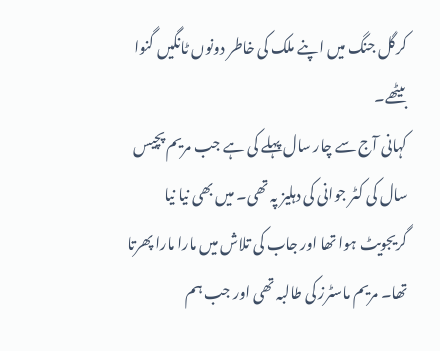کرگل جنگ میں اپنے ملک کی خاطر دونوں ٹانگیں گنوا بیٹھے۔
کہانی آج سے چار سال پہلے کی ہے جب مریم پچیس سال کی کٹر جوانی کی دہلیز پہ تھی۔ میں بھی نیا نیا گریجویٹ ہوا تھا اور جاب کی تلاش میں مارا مارا پھرتا تھا۔ مریم ماسٹرز کی طالبہ تھی اور جب ہم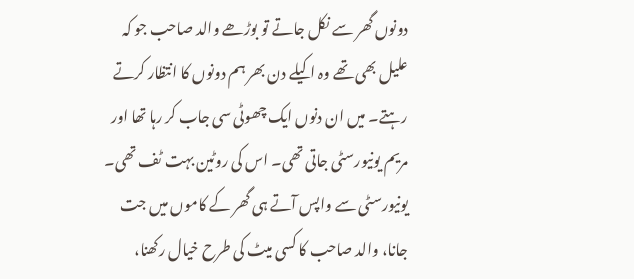دونوں گھر سے نکل جاتے تو بوڑھے والد صاحب جو کہ علیل بھی تھے وہ اکیلے دن بھر ہم دونوں کا انتظار کرتے رہتے۔ میں ان دنوں ایک چھوٹی سی جاب کر رہا تھا اور مریم یونیورسٹی جاتی تھی۔ اس کی روٹین بہت ٹف تھی۔ یونیورسٹی سے واپس آتے ہی گھر کے کاموں میں جت جانا، والد صاحب کا کسی میٹ کی طرح خیال رکھنا،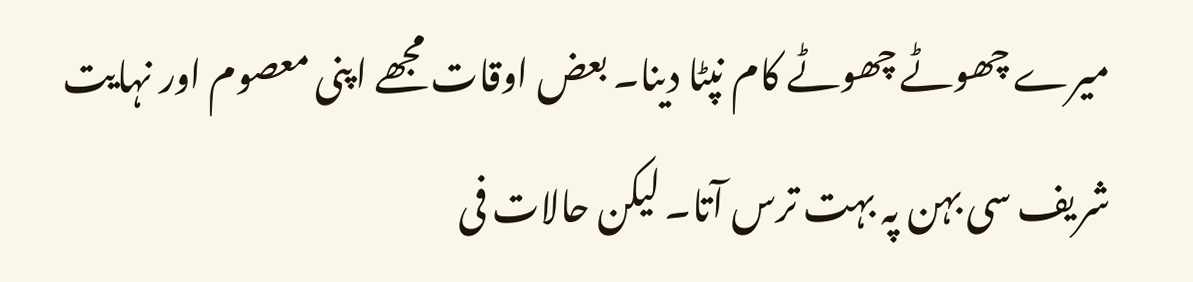میرے چھوٹے چھوٹے کام نپٹا دینا۔ بعض اوقات مجھے اپنی معصوم اور نہایت شریف سی بہن پہ بہت ترس آتا۔ لیکن حالات فی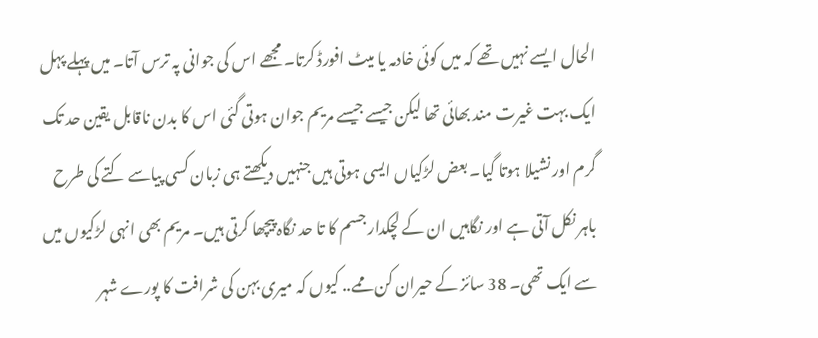الحال ایسے نہیں تھے کہ میں کوئی خادمہ یا میٹ افورڈ کرتا۔ مجھے اس کی جوانی پہ ترس آتا۔ میں پہلے پہل ایک بہت غیرت مند بھائی تھا لیکن جیسے جیسے مریم جوان ہوتی گئی اس کا بدن ناقابل یقین حد تک گرم اور نشیلا ہوتا گیا۔ بعض لڑکیاں ایسی ہوتی ہیں جنہیں دیکھتے ہی زبان کسی پیاسے کتے کی طرح باہر نکل آتی ہے اور نگاہیں ان کے لچکدار جسم کا تا حد نگاہ پیچھا کرتی ہیں۔ مریم بھی انہی لڑکیوں میں سے ایک تھی۔ 38 سائز کے حیران کن ممے.. کیوں کہ میری بہن کی شرافت کا پورے شہر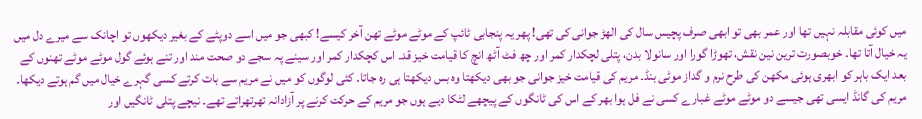میں کوئی مقابلہ نہیں تھا اور عمر بھی تو ابھی صرف پچیس سال کی الھڑ جوانی کی تھی! پھر یہ پنجابی ٹائپ کے موٹے موٹے تھن آخر کیسے! کبھی جو میں اسے دوپٹے کے بغیر دیکھوں تو اچانک سے میرے دل میں یہ خیال آتا تھا۔ خوبصورت ترین نین نقش، تھوڑا گورا اور سانولا بدن، پتلی لچکدار کمر اور چھ فٹ آٹھ انچ کا قیامت خیز قد۔ اس کچکدار کمر اور سینے پہ سجے دو صحت مند اور تنے ہوئے گول موٹے موٹے تھنوں کے بعد ایک باہر کو ابھری ہوئی مکھن کی طرح نرم و گداز موٹی بنڈ۔ مریم کی قیامت خیز جوانی جو بھی دیکھتا وہ بس دیکھتا ہی رہ جاتا۔ کئی لوگوں کو میں نے مریم سے بات کرتے کسی گہرے خیال میں گم ہوتے دیکھا۔ مریم کی گانڈ ایسی تھی جیسے دو موٹے موٹے غبارے کسی نے فل ہوا بھر کے اس کی ٹانگوں کے پیچھے لٹکا دیے ہوں جو مریم کے حرکت کرنے پر آزادانہ تھرتھراتے تھے۔ نیچے پتلی ٹانگیں اور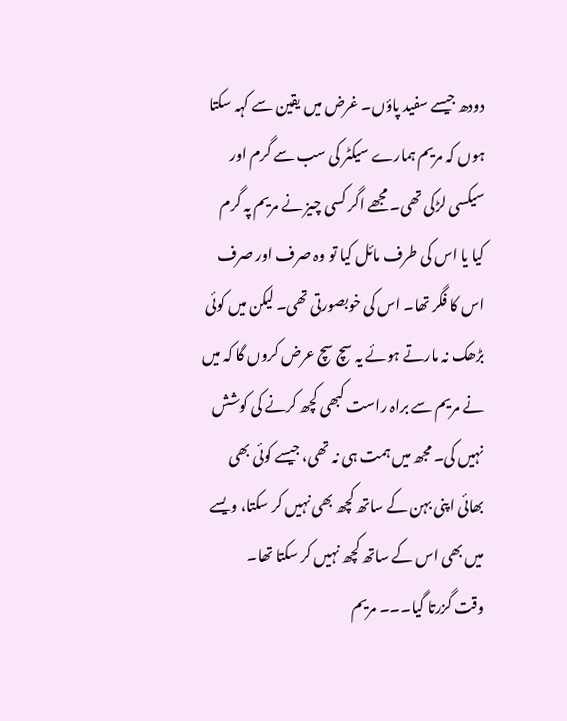دودھ جیسے سفید پاؤں۔ غرض میں یقین سے کہہ سکتا ہوں کہ مریم ہمارے سیکٹر کی سب سے گرم اور سیکسی لڑکی تھی۔ مجھے اگر کسی چیز نے مریم پہ گرم کیا یا اس کی طرف مائل کیا تو وہ صرف اور صرف اس کا فگر تھا۔ اس کی خوبصورتی تھی۔ لیکن میں کوئی بڑھک نہ مارتے ہوئے یہ سچ سچ عرض کروں گا کہ میں نے مریم سے براہ راست کبھی کچھ کرنے کی کوشش نہیں کی۔ مجھ میں ہمت ہی نہ تھی، جیسے کوئی بھی بھائی اپنی بہن کے ساتھ کچھ بھی نہیں کر سکتا، ویسے میں بھی اس کے ساتھ کچھ نہیں کر سکتا تھا۔
وقت گزرتا گیا۔۔۔ مریم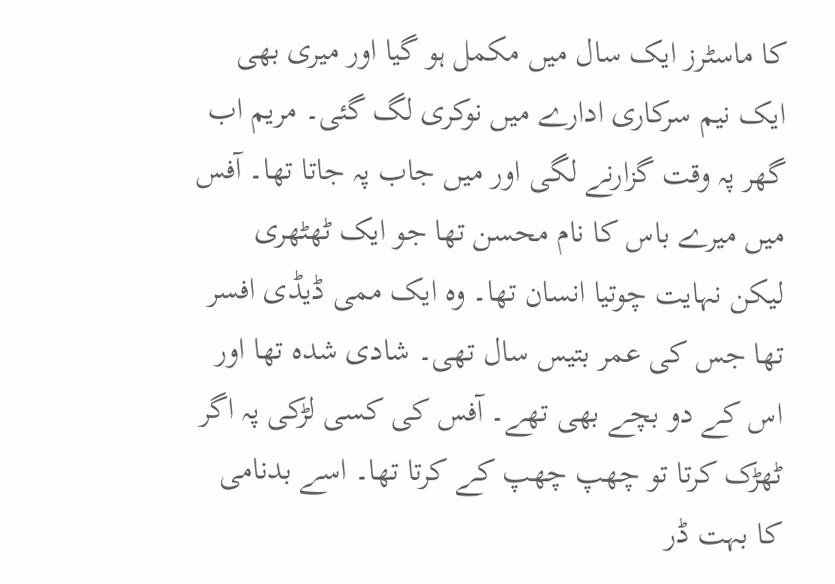کا ماسٹرز ایک سال میں مکمل ہو گیا اور میری بھی ایک نیم سرکاری ادارے میں نوکری لگ گئی۔ مریم اب گھر پہ وقت گزارنے لگی اور میں جاب پہ جاتا تھا۔ آفس میں میرے باس کا نام محسن تھا جو ایک ٹھٹھری لیکن نہایت چوتیا انسان تھا۔ وہ ایک ممی ڈیڈی افسر تھا جس کی عمر بتیس سال تھی۔ شادی شدہ تھا اور اس کے دو بچے بھی تھے۔ آفس کی کسی لڑکی پہ اگر ٹھڑک کرتا تو چھپ چھپ کے کرتا تھا۔ اسے بدنامی کا بہت ڈر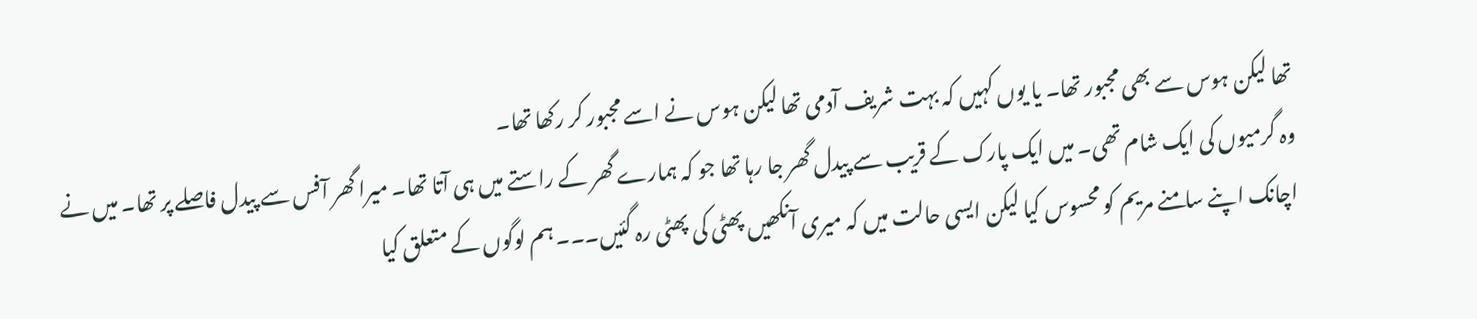تھا لیکن ہوس سے بھی مجبور تھا۔ یا یوں کہیں کہ بہت شریف آدمی تھا لیکن ہوس نے اسے مجبور کر رکھا تھا۔
وہ گرمیوں کی ایک شام تھی۔ میں ایک پارک کے قریب سے پیدل گھر جا رہا تھا جو کہ ہمارے گھر کے راستے میں ہی آتا تھا۔ میرا گھر آفس سے پیدل فاصلے پر تھا۔ میں نے اچانک اپنے سامنے مریم کو محسوس کیا لیکن ایسی حالت میں کہ میری آنکھیں پھٹی کی پھٹی رہ گئیں۔۔۔ ہم لوگوں کے متعلق کیا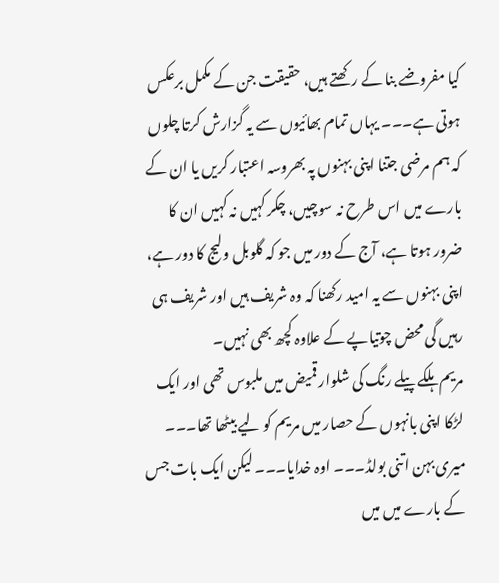کیا مفروضے بنا کے رکھتے ہیں، حقیقت جن کے مکمل برعکس ہوتی ہے۔۔۔ یہاں تمام بھائیوں سے یہ گزارش کرتا چلوں کہ ہم مرضی جتنا اپنی بہنوں پہ بھروسہ اعتبار کریں یا ان کے بارے میں اس طرح نہ سوچیں، چکر کہیں نہ کہیں ان کا ضرور ہوتا ہے، آج کے دور میں جو کہ گلوبل ولیج کا دور ہے، اپنی بہنوں سے یہ امید رکھنا کہ وہ شریف ہیں اور شریف ہی رہیں گی محض چوتیاپے کے علاوہ کچھ بھی نہیں۔
مریم ہلکے پیلے رنگ کی شلوار قمیض میں ملبوس تھی اور ایک لڑکا اپنی بانہوں کے حصار میں مریم کو لیے بیٹھا تھا۔۔۔ میری بہن اتنی بولڈ۔۔۔ اوہ خدایا۔۔۔ لیکن ایک بات جس کے بارے میں میں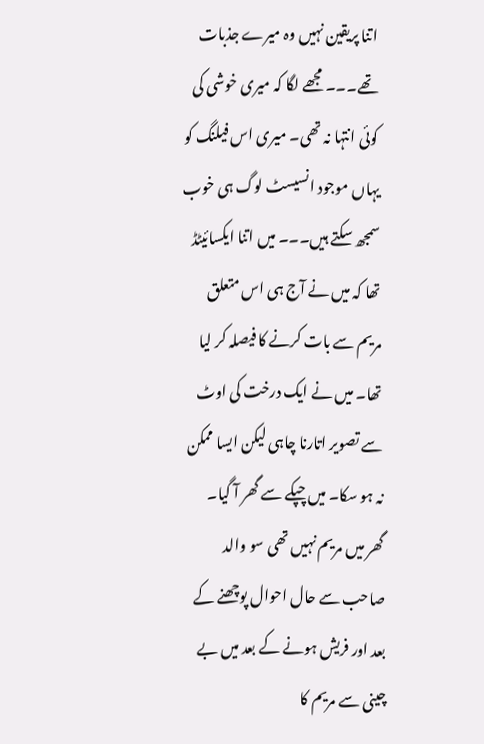اتنا پریقین نہیں وہ میرے جذبات تھے۔۔۔ مجھے لگا کہ میری خوشی کی کوئی انتہا نہ تھی۔ میری اس فیلنگ کو یہاں موجود انسیسٹ لوگ ہی خوب سمجھ سکتے ہیں۔۔۔ میں اتنا ایکسائیٹڈ تھا کہ میں نے آج ہی اس متعلق مریم سے بات کرنے کا فیصلہ کر لیا تھا۔ میں نے ایک درخت کی اوٹ سے تصویر اتارنا چاہی لیکن ایسا ممکن نہ ہو سکا۔ میں چپکے سے گھر آ گیا۔
گھر میں مریم نہیں تھی سو والد صاحب سے حال احوال پوچھنے کے بعد اور فریش ہونے کے بعد میں بے چینی سے مریم کا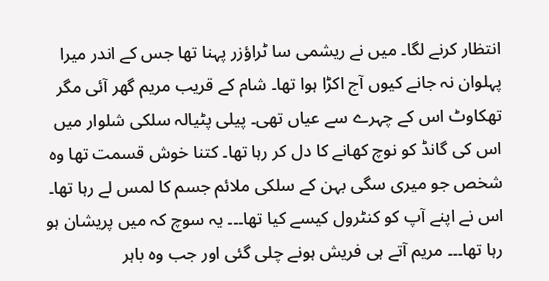انتظار کرنے لگا۔ میں نے ریشمی سا ٹراؤزر پہنا تھا جس کے اندر میرا پہلوان نہ جانے کیوں آج اکڑا ہوا تھا۔ شام کے قریب مریم گھر آئی مگر تھکاوٹ اس کے چہرے سے عیاں تھی۔ پیلی پٹیالہ سلکی شلوار میں اس کی گانڈ کو نوچ کھانے کا دل کر رہا تھا۔ کتنا خوش قسمت تھا وہ شخص جو میری سگی بہن کے سلکی ملائم جسم کا لمس لے رہا تھا۔ اس نے اپنے آپ کو کنٹرول کیسے کیا تھا۔۔۔ یہ سوچ کہ میں پریشان ہو رہا تھا۔۔۔ مریم آتے ہی فریش ہونے چلی گئی اور جب وہ باہر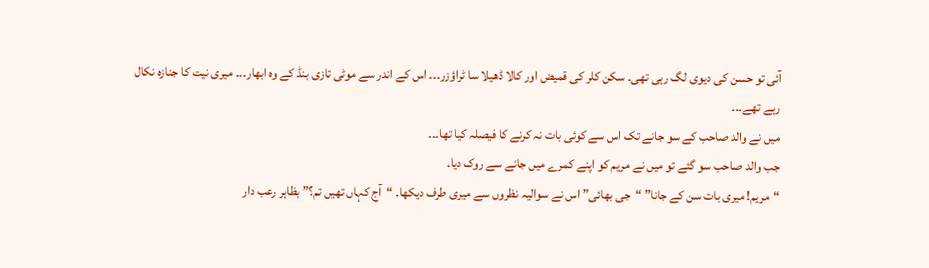آئی تو حسن کی دیوی لگ رہی تھی۔ سکن کلر کی قمیض اور کالا ڈھیلا سا ٹراؤزر۔۔۔ اس کے اندر سے موٹی تازی بنڈ کے وہ ابھار۔۔۔ میری نیت کا جنازہ نکال رہے تھے۔۔۔
میں نے والد صاحب کے سو جانے تک اس سے کوئی بات نہ کرنے کا فیصلہ کیا تھا۔۔۔
جب والد صاحب سو گئے تو میں نے مریم کو اپنے کمرے میں جانے سے روک دیا۔
“مریم! میری بات سن کے جانا” “جی بھائی” اس نے سوالیہ نظروں سے میری طرف دیکھا۔ “آج کہاں تھیں تم؟” بظاہر رعب دار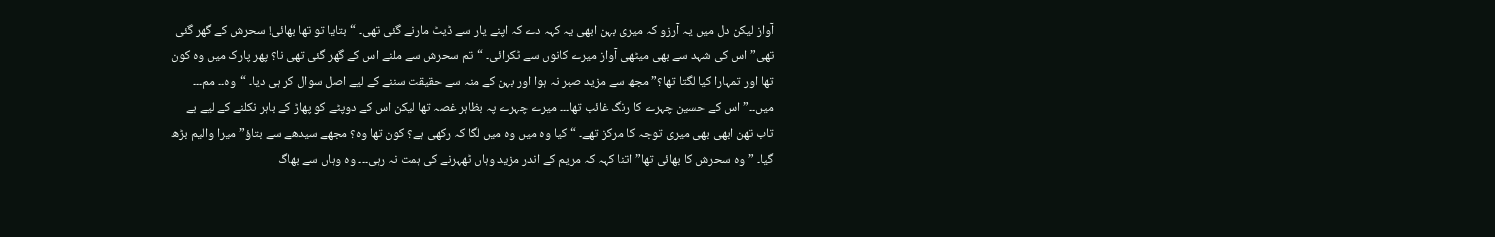آواز لیکن دل میں یہ آرزو کہ میری بہن ابھی یہ کہہ دے کہ اپنے یار سے ڈیٹ مارنے گئی تھی۔ “بتایا تو تھا بھائی! سحرش کے گھر گئی تھی” اس کی شہد سے بھی میٹھی آواز میرے کانوں سے ٹکرائی۔ “تم سحرش سے ملنے اس کے گھر گئی تھی نا؟ پھر پارک میں وہ کون تھا اور تمہارا کیا لگتا تھا؟” مجھ سے مزید صبر نہ ہوا اور بہن کے منہ سے حقیقت سننے کے لیے اصل سوال کر ہی دیا۔ “وہ۔۔ مم۔۔۔ میں۔۔” اس کے حسین چہرے کا رنگ غائب تھا۔۔۔ میرے چہرے پہ بظاہر غصہ تھا لیکن اس کے دوپٹے کو پھاڑ کے باہر نکلنے کے لیے بے تاب تھن ابھی بھی میری توجہ کا مرکز تھے۔ “کیا وہ میں وہ میں لگا کہ رکھی ہے؟ کون تھا وہ؟ مجھے سیدھے سے بتاؤ” میرا والیم بڑھ گیا۔ ” وہ سحرش کا بھائی تھا” اتنا کہہ کہ مریم کے اندر مزید وہاں ٹھہرنے کی ہمت نہ رہی۔۔۔ وہ وہاں سے بھاگ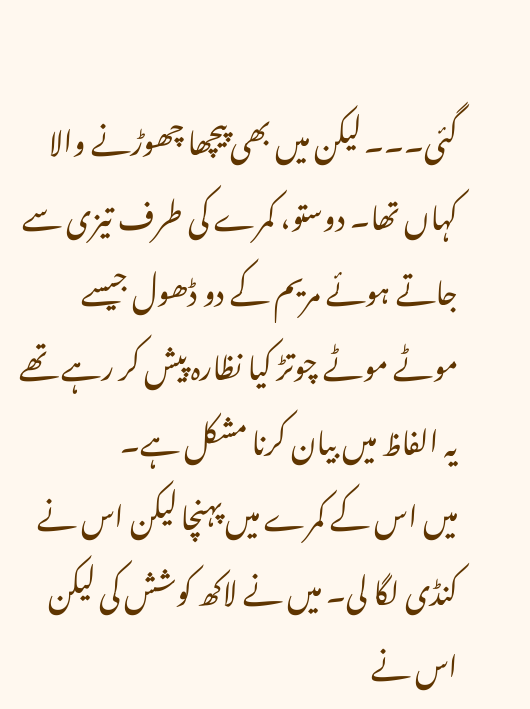گئی۔۔۔ لیکن میں بھی پیچھا چھوڑنے والا کہاں تھا۔ دوستو، کمرے کی طرف تیزی سے جاتے ہوئے مریم کے دو ڈھول جیسے موٹے موٹے چوتڑ کیا نظارہ پیش کر رہے تھے یہ الفاظ میں بیان کرنا مشکل ہے۔
میں اس کے کمرے میں پہنچا لیکن اس نے کنڈی لگا لی۔ میں نے لاکھ کوشش کی لیکن اس نے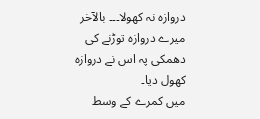دروازہ نہ کھولا۔۔۔ بالآخر میرے دروازہ توڑنے کی دھمکی پہ اس نے دروازہ کھول دیا۔
میں کمرے کے وسط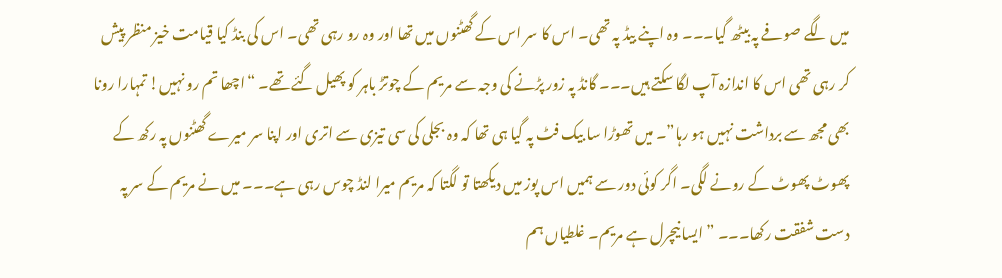میں لگے صوفے پہ بیٹھ گیا۔۔۔ وہ اپنے بیڈ پہ تھی۔ اس کا سر اس کے گھٹنوں میں تھا اور وہ رو رہی تھی۔ اس کی بنڈ کیا قیامت خیز منظر پیش کر رہی تھی اس کا اندازہ آپ لگا سکتے ہیں۔۔۔ گانڈ پہ زور پڑنے کی وجہ سے مریم کے چوتڑ باہر کو پھیل گئے تھے۔ “اچھا تم رو نہیں! تمہارا رونا بھی مجھ سے برداشت نہیں ہو رہا”۔ میں تھوڑا سا بیک فٹ پہ گیا ہی تھا کہ وہ بجلی کی سی تیزی سے اتری اور اپنا سر میرے گھٹنوں پہ رکھ کے پھوٹ پھوٹ کے رونے لگی۔ اگر کوئی دور سے ہمیں اس پوز میں دیکھتا تو لگتا کہ مریم میرا لنڈ چوس رہی ہے۔۔۔ میں نے مریم کے سر پہ دست شفقت رکھا۔۔۔ ” ایسا نیچرل ہے مریم۔ غلطیاں ہم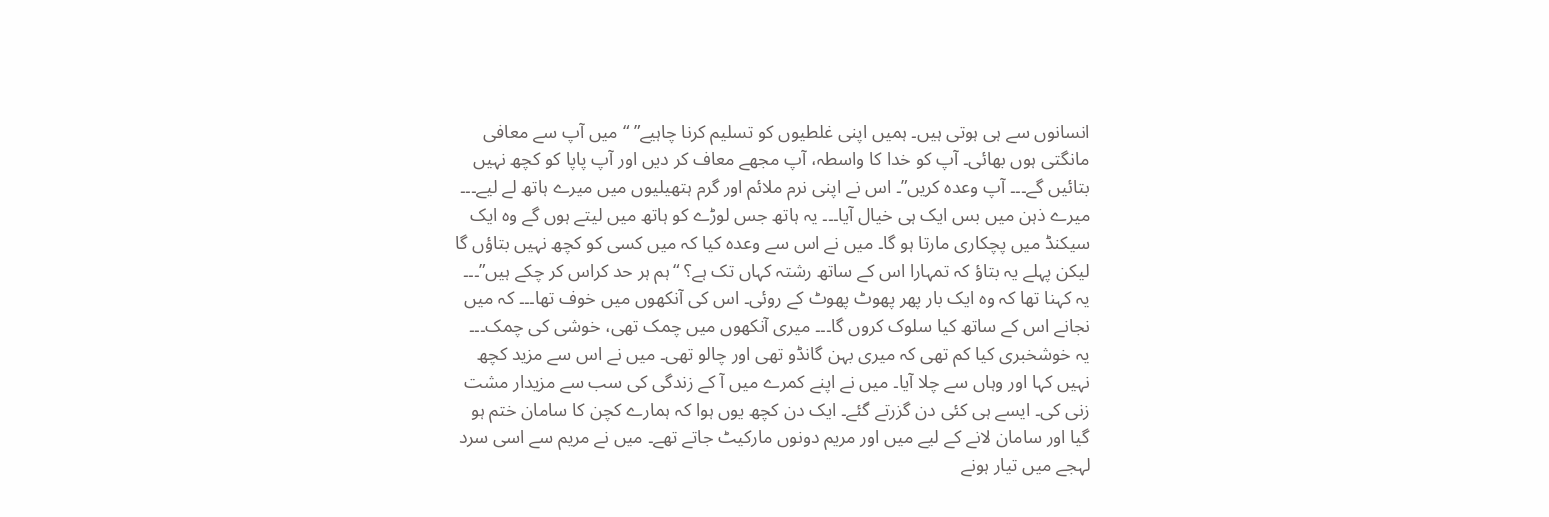انسانوں سے ہی ہوتی ہیں۔ ہمیں اپنی غلطیوں کو تسلیم کرنا چاہیے” “میں آپ سے معافی مانگتی ہوں بھائی۔ آپ کو خدا کا واسطہ، آپ مجھے معاف کر دیں اور آپ پاپا کو کچھ نہیں بتائیں گے۔۔۔ آپ وعدہ کریں”۔ اس نے اپنی نرم ملائم اور گرم ہتھیلیوں میں میرے ہاتھ لے لیے۔۔۔ میرے ذہن میں بس ایک ہی خیال آیا۔۔۔ یہ ہاتھ جس لوڑے کو ہاتھ میں لیتے ہوں گے وہ ایک سیکنڈ میں پچکاری مارتا ہو گا۔ میں نے اس سے وعدہ کیا کہ میں کسی کو کچھ نہیں بتاؤں گا لیکن پہلے یہ بتاؤ کہ تمہارا اس کے ساتھ رشتہ کہاں تک ہے؟ “ہم ہر حد کراس کر چکے ہیں”۔۔۔ یہ کہنا تھا کہ وہ ایک بار پھر پھوٹ پھوٹ کے روئی۔ اس کی آنکھوں میں خوف تھا۔۔۔ کہ میں نجانے اس کے ساتھ کیا سلوک کروں گا۔۔۔ میری آنکھوں میں چمک تھی، خوشی کی چمک۔۔۔ یہ خوشخبری کیا کم تھی کہ میری بہن گانڈو تھی اور چالو تھی۔ میں نے اس سے مزید کچھ نہیں کہا اور وہاں سے چلا آیا۔ میں نے اپنے کمرے میں آ کے زندگی کی سب سے مزیدار مشت زنی کی۔ ایسے ہی کئی دن گزرتے گئے۔ ایک دن کچھ یوں ہوا کہ ہمارے کچن کا سامان ختم ہو گیا اور سامان لانے کے لیے میں اور مریم دونوں مارکیٹ جاتے تھے۔ میں نے مریم سے اسی سرد لہجے میں تیار ہونے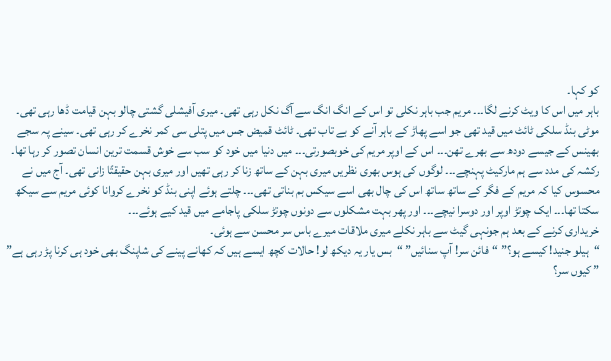کو کہا۔
باہر میں اس کا ویٹ کرنے لگا۔۔۔ مریم جب باہر نکلی تو اس کے انگ انگ سے آگ نکل رہی تھی۔ میری آفیشلی گشتی چالو بہن قیامت ڈھا رہی تھی۔ موٹی بنڈ سلکی ٹائٹ میں قید تھی جو اسے پھاڑ کے باہر آنے کو بے تاب تھی۔ ٹائٹ قمیض جس میں پتلی سی کمر نخرے کر رہی تھی۔ سینے پہ سجے بھینس کے جیسے دودھ سے بھرے تھن۔۔۔ اس کے اوپر مریم کی خوبصورتی۔۔۔ میں دنیا میں خود کو سب سے خوش قسمت ترین انسان تصور کر رہا تھا۔
رکشہ کی مدد سے ہم مارکیٹ پہنچے۔۔۔ لوگوں کی ہوس بھری نظریں میری بہن کے ساتھ زنا کر رہی تھیں اور میری بہن حقیقتًا زانی تھی۔ آج میں نے محسوس کیا کہ مریم کے فگر کے ساتھ ساتھ اس کی چال بھی اسے سیکس بم بناتی تھی۔۔۔ چلتے ہوئے اپنی بنڈ کو نخرے کروانا کوئی مریم سے سیکھ سکتا تھا۔۔۔ ایک چوتڑ اوپر اور دوسرا نیچے۔۔۔ اور پھر بہت مشکلوں سے دونوں چوتڑ سلکی پاجامے میں قید کیے ہوئے۔۔۔
خریداری کرنے کے بعد ہم جونہی گیٹ سے باہر نکلے میری ملاقات میرے باس سر محسن سے ہوئی۔
“ہیلو جنید! کیسے ہو؟” “فائن سر! آپ سنائیں” “بس یار یہ دیکھ لو! حالات کچھ ایسے ہیں کہ کھانے پینے کی شاپنگ بھی خود ہی کرنا پڑ رہی ہے” ” کیوں سر؟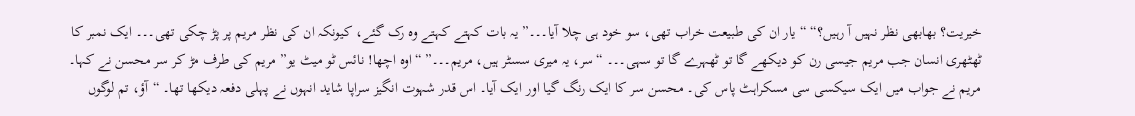خیریت؟ بھابھی نظر نہیں آ رہیں؟“ “یار ان کی طبیعت خراب تھی، سو خود ہی چلا آیا۔۔۔” یہ بات کہتے کہتے وہ رک گئے، کیونکہ ان کی نظر مریم پر پڑ چکی تھی۔۔۔ ایک نمبر کا ٹھٹھری انسان جب مریم جیسی رن کو دیکھے گا تو ٹھہرے گا تو سہی۔۔۔ “سر، یہ میری سسٹر ہیں، مریم۔۔۔” “اوہ اچھا! نائس ٹو میٹ یو” مریم کی طرف مڑ کر سر محسن نے کہا۔ مریم نے جواب میں ایک سیکسی سی مسکراہٹ پاس کی۔ محسن سر کا ایک رنگ گیا اور ایک آیا۔ اس قدر شہوت انگیز سراپا شاید انہوں نے پہلی دفعہ دیکھا تھا۔ “آؤ، تم لوگوں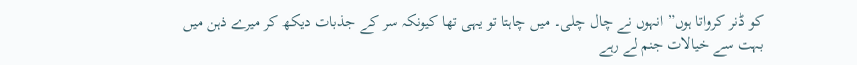کو ڈنر کرواتا ہوں” انہوں نے چال چلی۔ میں چاہتا تو یہی تھا کیونکہ سر کے جذبات دیکھ کر میرے ذہن میں بہت سے خیالات جنم لے رہے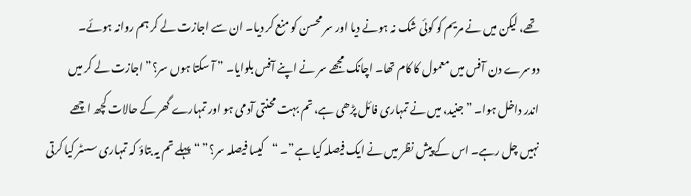تھے، لیکن میں نے مریم کو کوئی شک نہ ہونے دیا اور سر محسن کو منع کر دیا۔ ان سے اجازت لے کر ہم روانہ ہوئے۔
دوسرے دن آفس میں معمول کا کام تھا۔ اچانک مجھے سر نے اپنے آفس بلوایا۔ ” آ سکتا ہوں سر؟” اجازت لے کر میں اندر داخل ہوا۔ ” جنید، میں نے تمہاری فائل پڑھی ہے، تم بہت محنتی آدمی ہو اور تمہارے گھر کے حالات کچھ اچھے نہیں چل رہے۔ اس کے پیش نظر میں نے ایک فیصلہ کیا ہے”۔ “کیسا فیصلہ سر؟” “پہلے تم یہ بتاؤ کہ تمہاری سسٹر کیا کرتی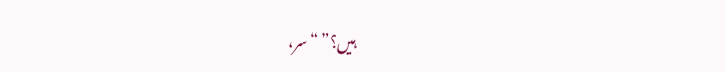ہیں؟” “سر،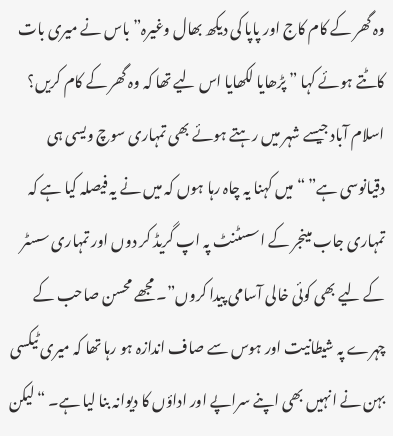وہ گھر کے کام کاج اور پاپا کی دیکھ بھال وغیرہ” باس نے میری بات کاٹتے ہوئے کہا ” پڑھایا لکھایا اس لیے تھا کہ وہ گھر کے کام کریں؟ اسلام آباد جیسے شہر میں رہتے ہوئے بھی تمہاری سوچ ویسی ہی دقیانوسی ہے” “میں کہنا یہ چاہ رہا ہوں کہ میں نے یہ فیصلہ کیا ہے کہ تمہاری جاب مینجر کے اسسٹنٹ پہ اپ گریڈ کر دوں اور تمہاری سسٹر کے لیے بھی کوئی خالی آسامی پیدا کروں”۔ مجھے محسن صاحب کے چہرے پہ شیطانیت اور ہوس سے صاف اندازہ ہو رہا تھا کہ میری ٹیکسی بہن نے انہیں بھی اپنے سراپے اور اداؤں کا دیوانہ بنا لیا ہے۔ “لیکن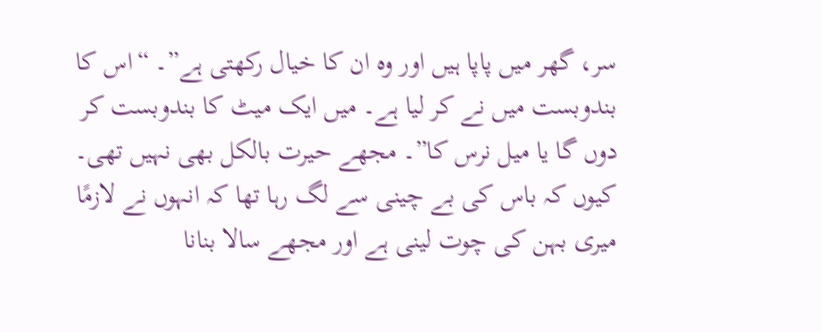سر، گھر میں پاپا ہیں اور وہ ان کا خیال رکھتی ہے”۔ “اس کا بندوبست میں نے کر لیا ہے۔ میں ایک میٹ کا بندوبست کر دوں گا یا میل نرس کا”۔ مجھے حیرت بالکل بھی نہیں تھی۔ کیوں کہ باس کی بے چینی سے لگ رہا تھا کہ انہوں نے لازمًا میری بہن کی چوت لینی ہے اور مجھے سالا بنانا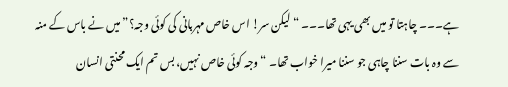ہے۔۔۔ چاہتا تو میں بھی یہی تھا۔۔۔ “لیکن سر! اس خاص مہربانی کی کوئی وجہ؟” میں نے باس کے منہ سے وہ بات سننا چاہی جو سننا میرا خواب تھا۔ “وجہ کوئی خاص نہیں، بس تم ایک محنتی انسان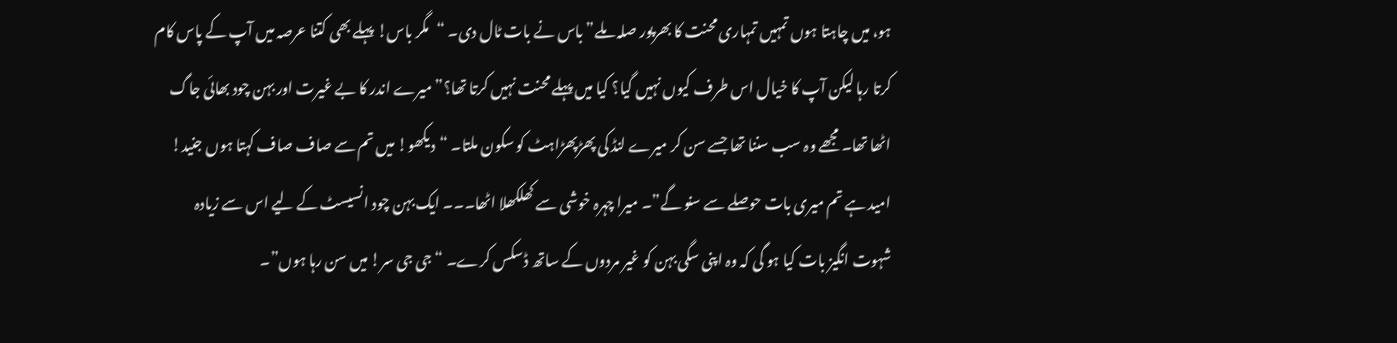ہو، میں چاہتا ہوں تمہیں تمہاری محنت کا بھرپور صلہ ملے” باس نے بات ٹال دی۔ “مگر باس! پہلے بھی کتنا عرصہ میں آپ کے پاس کام کرتا رہا لیکن آپ کا خیال اس طرف کیوں نہیں گیا؟ کیا میں پہلے محنت نہیں کرتا تھا؟” میرے اندر کا بے غیرت اور بہن چود بھائی جاگ اٹھا تھا۔ مجھے وہ سب سننا تھا جسے سن کر میرے لنڈ کی پھڑپھڑاہٹ کو سکون ملتا۔ “دیکھو! میں تم سے صاف صاف کہتا ہوں جنید! امید ہے تم میری بات حوصلے سے سنو گے”۔ میرا چہرہ خوشی سے کھلکھلا اٹھا۔۔۔ ایک بہن چود انسیسٹ کے لیے اس سے زیادہ شہوت انگیز بات کیا ہو گی کہ وہ اپنی سگی بہن کو غیر مردوں کے ساتھ ڈسکس کرے۔ “جی جی سر! میں سن رہا ہوں”۔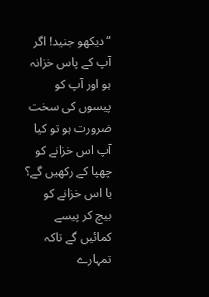“دیکھو جنید! اگر آپ کے پاس خزانہ ہو اور آپ کو پیسوں کی سخت ضرورت ہو تو کیا آپ اس خزانے کو چھپا کے رکھیں گے؟ یا اس خزانے کو بیچ کر پیسے کمائیں گے تاکہ تمہارے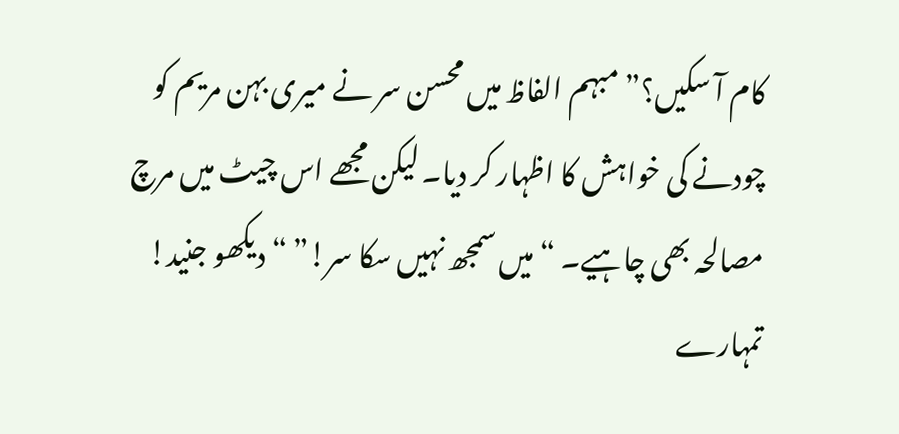کام آ سکیں؟” مبہم الفاظ میں محسن سر نے میری بہن مریم کو چودنے کی خواہش کا اظہار کر دیا۔ لیکن مجھے اس چیٹ میں مرچ مصالحہ بھی چاہیے۔ “میں سمجھ نہیں سکا سر!” “دیکھو جنید! تمہارے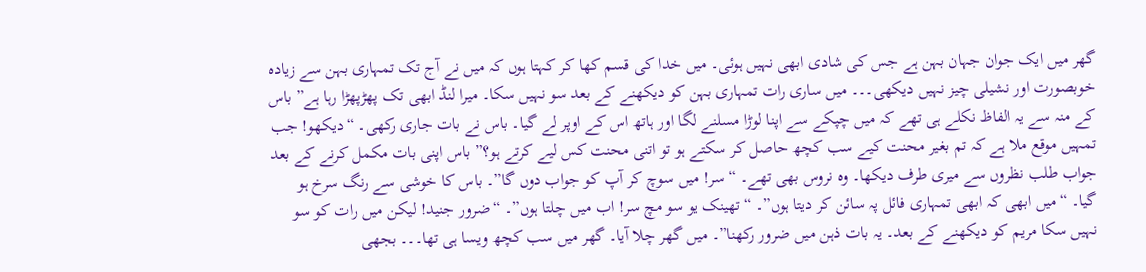گھر میں ایک جوان جہان بہن ہے جس کی شادی ابھی نہیں ہوئی۔ میں خدا کی قسم کھا کر کہتا ہوں کہ میں نے آج تک تمہاری بہن سے زیادہ خوبصورت اور نشیلی چیز نہیں دیکھی۔۔۔ میں ساری رات تمہاری بہن کو دیکھنے کے بعد سو نہیں سکا۔ میرا لنڈ ابھی تک پھڑپھڑا رہا ہے” باس کے منہ سے یہ الفاظ نکلے ہی تھے کہ میں چپکے سے اپنا لوڑا مسلنے لگا اور ہاتھ اس کے اوپر لے گیا۔ باس نے بات جاری رکھی۔ “دیکھو! جب تمہیں موقع ملا ہے کہ تم بغیر محنت کیے سب کچھ حاصل کر سکتے ہو تو اتنی محنت کس لیے کرتے ہو؟” باس اپنی بات مکمل کرنے کے بعد جواب طلب نظروں سے میری طرف دیکھا۔ وہ نروس بھی تھے۔ “سر! میں سوچ کر آپ کو جواب دوں گا”۔ باس کا خوشی سے رنگ سرخ ہو گیا۔ “میں ابھی کہ ابھی تمہاری فائل پہ سائن کر دیتا ہوں”۔ “تھینک یو سو مچ سر! اب میں چلتا ہوں”۔ “ضرور جنید! لیکن میں رات کو سو نہیں سکا مریم کو دیکھنے کے بعد۔ یہ بات ذہن میں ضرور رکھنا”۔ میں گھر چلا آیا۔ گھر میں سب کچھ ویسا ہی تھا۔۔۔ بجھی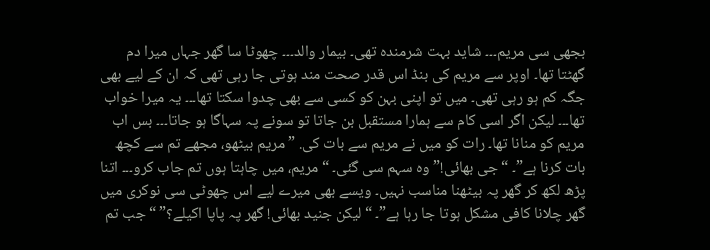بجھی سی مریم۔۔۔ شاید بہت شرمندہ تھی۔ بیمار والد۔۔۔ چھوٹا سا گھر جہاں میرا دم گھٹتا تھا۔ اوپر سے مریم کی بنڈ اس قدر صحت مند ہوتی جا رہی تھی کہ ان کے لیے بھی جگہ کم ہو رہی تھی۔ میں تو اپنی بہن کو کسی سے بھی چدوا سکتا تھا۔۔۔ یہ میرا خواب تھا۔۔۔ لیکن اگر اسی کام سے ہمارا مستقبل بن جاتا تو سونے پہ سہاگا ہو جاتا۔۔۔ بس اب مریم کو منانا تھا۔ رات کو میں نے مریم سے بات کی. ” مریم بیٹھو، مجھے تم سے کچھ بات کرنا ہے”۔ “جی بھائی!” وہ سہم سی گئی۔ “مریم، میں چاہتا ہوں تم جاب کرو۔۔۔ اتنا پڑھ لکھ کر گھر پہ بیٹھنا مناسب نہیں۔ ویسے بھی میرے لیے اس چھوٹی سی نوکری میں گھر چلانا کافی مشکل ہوتا جا رہا ہے”۔ “لیکن جنید بھائی! گھر پہ پاپا اکیلے؟” “جب تم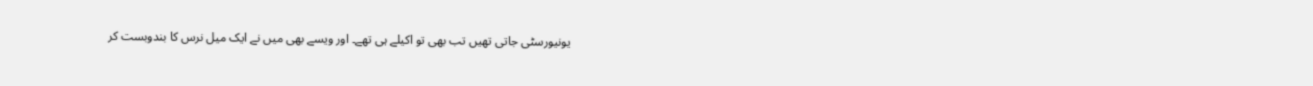یونیورسٹی جاتی تھیں تب بھی تو اکیلے ہی تھے۔ اور ویسے بھی میں نے ایک میل نرس کا بندوبست کر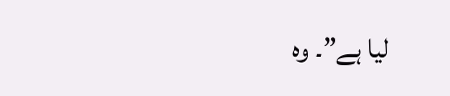لیا ہے”۔ وہ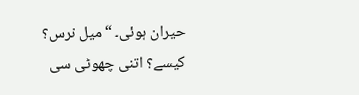حیران ہوئی۔ “میل نرس؟ کیسے؟ اتنی چھوٹی سی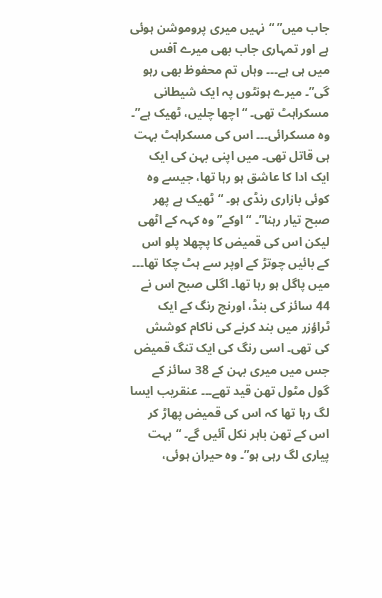جاب میں” “نہیں میری پروموشن ہوئی ہے اور تمہاری جاب بھی میرے آفس میں ہی ہے۔۔۔ وہاں تم محفوظ بھی رہو گی”۔ میرے ہونٹوں پہ ایک شیطانی مسکراہٹ تھی۔ “اچھا چلیں، ٹھیک ہے”۔ وہ مسکرائی۔۔۔ اس کی مسکراہٹ بہت ہی قاتل تھی۔ میں اپنی بہن کی ایک ایک ادا کا عاشق ہو رہا تھا، جیسے وہ کوئی بازاری رنڈی ہو۔ “ٹھیک ہے پھر صبح تیار رہنا”۔ “اوکے” وہ کہہ کے اٹھی لیکن اس کی قمیض کا پچھلا پلو اس کے بائیں چوتڑ کے اوپر سے ہٹ چکا تھا۔۔۔ میں پاگل ہو رہا تھا۔ اگلی صبح اس نے 44 سائز کی بنڈ، اورنج رنگ کے ایک ٹراؤزر میں بند کرنے کی ناکام کوشش کی تھی۔ اسی رنگ کی ایک تنگ قمیض جس میں میری بہن کے 38 سائز کے گول مٹول تھن قید تھے۔۔۔ عنقریب ایسا لگ رہا تھا کہ اس کی قمیض پھاڑ کر اس کے تھن باہر نکل آئیں گے۔ “بہت پیاری لگ رہی ہو”۔ وہ حیران ہوئی،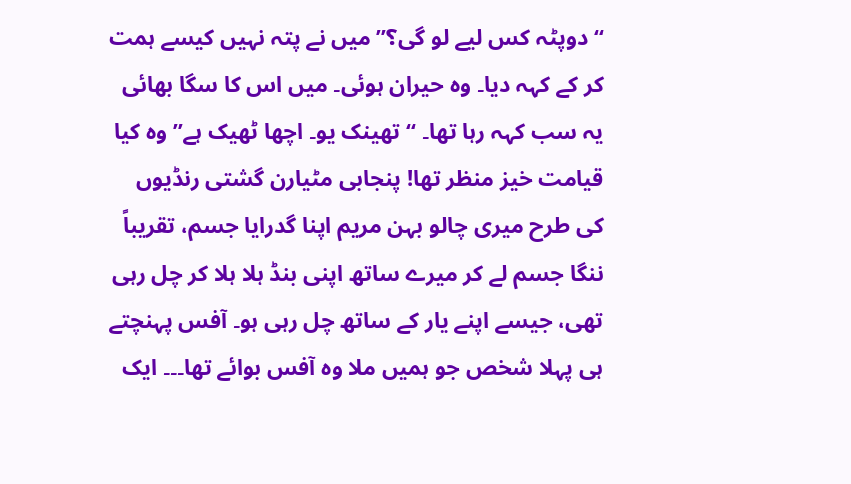“دوپٹہ کس لیے لو گی؟” میں نے پتہ نہیں کیسے ہمت کر کے کہہ دیا۔ وہ حیران ہوئی۔ میں اس کا سگا بھائی یہ سب کہہ رہا تھا۔ “تھینک یو۔ اچھا ٹھیک ہے” وہ کیا قیامت خیز منظر تھا! پنجابی مٹیارن گشتی رنڈیوں کی طرح میری چالو بہن مریم اپنا گدرایا جسم، تقریباً ننگا جسم لے کر میرے ساتھ اپنی بنڈ ہلا ہلا کر چل رہی تھی، جیسے اپنے یار کے ساتھ چل رہی ہو۔ آفس پہنچتے ہی پہلا شخص جو ہمیں ملا وہ آفس بوائے تھا۔۔۔ ایک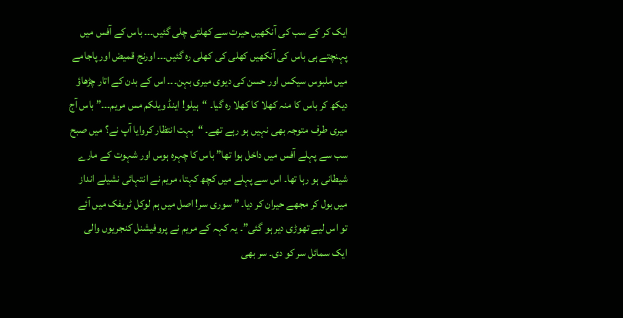ایک کر کے سب کی آنکھیں حیرت سے کھلتی چلی گئیں۔۔۔ باس کے آفس میں پہنچتے ہی باس کی آنکھیں کھلی کی کھلی رہ گئیں۔۔۔ اورنج قمیض اور پاجامے میں ملبوس سیکس اور حسن کی دیوی میری بہن۔۔۔ اس کے بدن کے اتار چڑھاؤ دیکھ کر باس کا منہ کھلا کا کھلا رہ گیا۔ “ہیلو! اینڈ ویلکم مس مریم۔۔۔” باس آج میری طرف متوجہ بھی نہیں ہو رہے تھے۔ “بہت انتظار کروایا آپ نے؟ میں صبح سب سے پہلے آفس میں داخل ہوا تھا” باس کا چہرہ ہوس اور شہوت کے مارے شیطانی ہو رہا تھا۔ اس سے پہلے میں کچھ کہتا، مریم نے انتہائی نشیلے انداز میں بول کر مجھے حیران کر دیا۔ ” سوری سر! اصل میں ہم لوکل ٹریفک میں آئے تو اس لیے تھوڑی دیر ہو گئی”۔ یہ کہہ کے مریم نے پروفیشنل کنجریوں والی ایک سمائل سر کو دی۔ سر بھی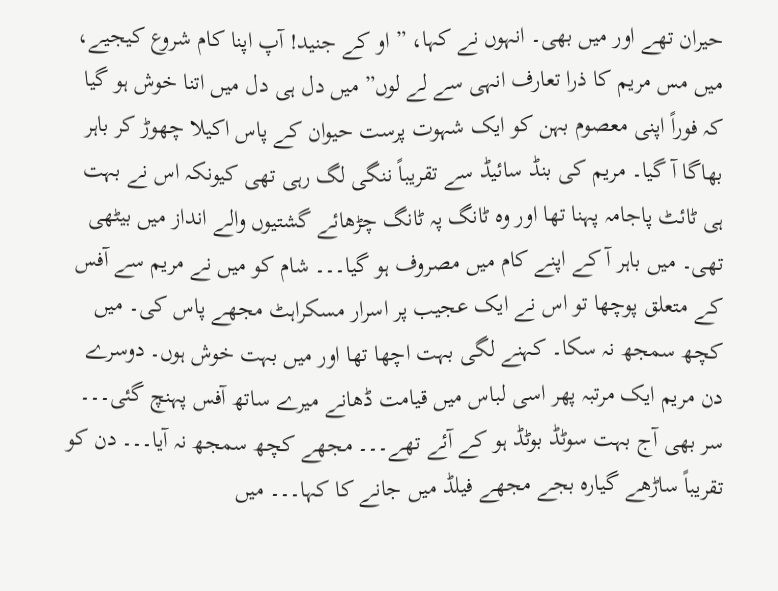حیران تھے اور میں بھی۔ انہوں نے کہا، ” او کے جنید! آپ اپنا کام شروع کیجیے، میں مس مریم کا ذرا تعارف انہی سے لے لوں” میں دل ہی دل میں اتنا خوش ہو گیا کہ فوراً اپنی معصوم بہن کو ایک شہوت پرست حیوان کے پاس اکیلا چھوڑ کر باہر بھاگا آ گیا۔ مریم کی بنڈ سائیڈ سے تقریباً ننگی لگ رہی تھی کیونکہ اس نے بہت ہی ٹائٹ پاجامہ پہنا تھا اور وہ ٹانگ پہ ٹانگ چڑھائے گشتیوں والے انداز میں بیٹھی تھی۔ میں باہر آ کے اپنے کام میں مصروف ہو گیا۔۔۔ شام کو میں نے مریم سے آفس کے متعلق پوچھا تو اس نے ایک عجیب پر اسرار مسکراہٹ مجھے پاس کی۔ میں کچھ سمجھ نہ سکا۔ کہنے لگی بہت اچھا تھا اور میں بہت خوش ہوں۔ دوسرے دن مریم ایک مرتبہ پھر اسی لباس میں قیامت ڈھانے میرے ساتھ آفس پہنچ گئی۔۔۔ سر بھی آج بہت سوٹڈ بوٹڈ ہو کے آئے تھے۔۔۔ مجھے کچھ سمجھ نہ آیا۔۔۔ دن کو تقریباً ساڑھے گیارہ بجے مجھے فیلڈ میں جانے کا کہا۔۔۔ میں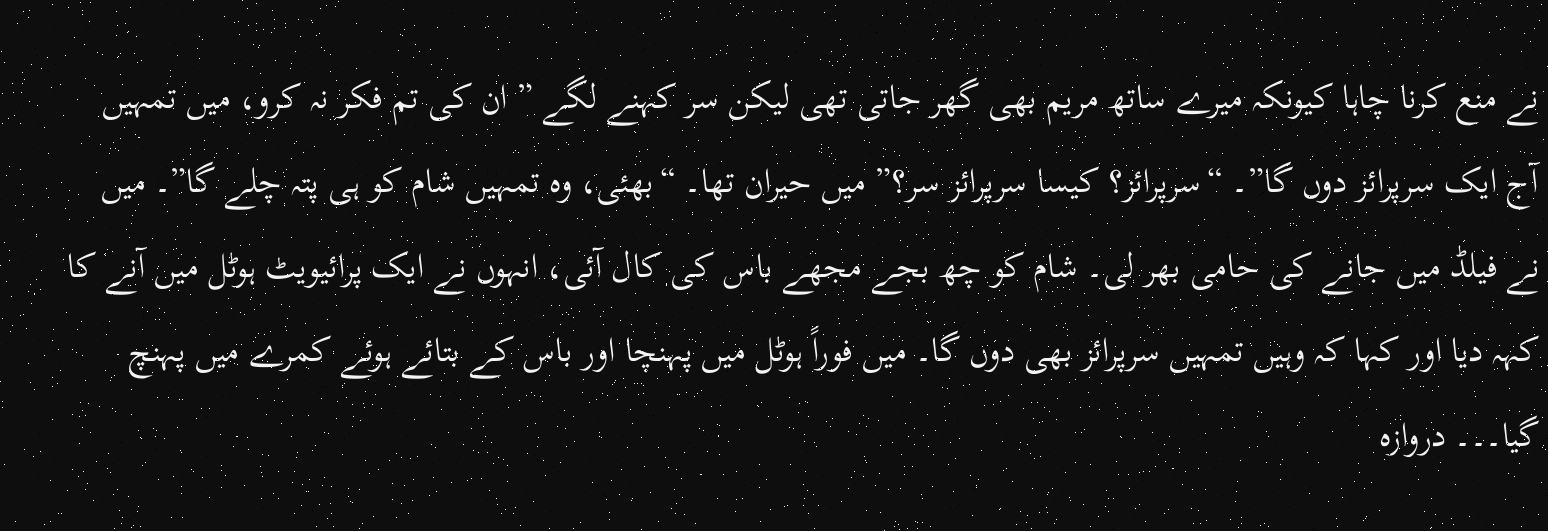نے منع کرنا چاہا کیونکہ میرے ساتھ مریم بھی گھر جاتی تھی لیکن سر کہنے لگے ” ان کی تم فکر نہ کرو، میں تمہیں آج ایک سرپرائز دوں گا”۔ “سرپرائز؟ کیسا سرپرائز سر؟” میں حیران تھا۔ “بھئی، وہ تمہیں شام کو ہی پتہ چلے گا”۔ میں نے فیلڈ میں جانے کی حامی بھر لی۔ شام کو چھ بجے مجھے باس کی کال آئی، انہوں نے ایک پرائیویٹ ہوٹل میں آنے کا کہہ دیا اور کہا کہ وہیں تمہیں سرپرائز بھی دوں گا۔ میں فوراً ہوٹل میں پہنچا اور باس کے بتائے ہوئے کمرے میں پہنچ گیا۔۔۔ دروازہ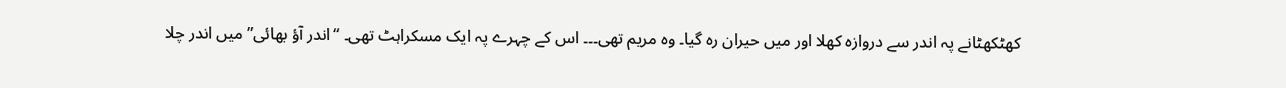کھٹکھٹانے پہ اندر سے دروازہ کھلا اور میں حیران رہ گیا۔ وہ مریم تھی۔۔۔ اس کے چہرے پہ ایک مسکراہٹ تھی۔ “اندر آؤ بھائی” میں اندر چلا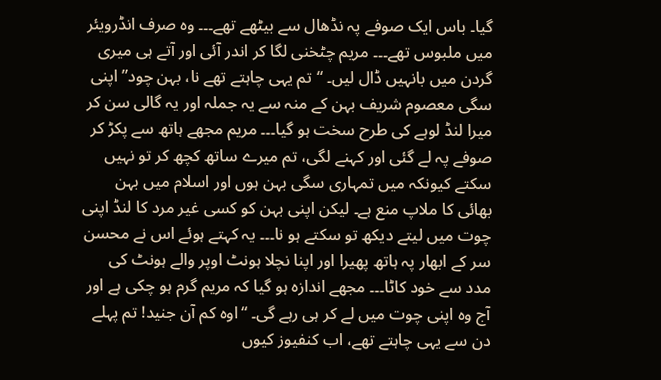گیا۔ باس ایک صوفے پہ نڈھال سے بیٹھے تھے۔۔۔ وہ صرف انڈرویئر میں ملبوس تھے۔۔۔ مریم چٹخنی لگا کر اندر آئی اور آتے ہی میری گردن میں بانہیں ڈال لیں۔ “تم یہی چاہتے تھے نا، بہن چود” اپنی سگی معصوم شریف بہن کے منہ سے یہ جملہ اور یہ گالی سن کر میرا لنڈ لوہے کی طرح سخت ہو گیا۔۔۔ مریم مجھے ہاتھ سے پکڑ کر صوفے پہ لے گئی اور کہنے لگی، تم میرے ساتھ کچھ کر تو نہیں سکتے کیونکہ میں تمہاری سگی بہن ہوں اور اسلام میں بہن بھائی کا ملاپ منع ہے۔ لیکن اپنی بہن کو کسی غیر مرد کا لنڈ اپنی چوت میں لیتے دیکھ تو سکتے ہو نا۔۔۔ یہ کہتے ہوئے اس نے محسن سر کے ابھار پہ ہاتھ پھیرا اور اپنا نچلا ہونٹ اوپر والے ہونٹ کی مدد سے خود کاٹا۔۔۔ مجھے اندازہ ہو گیا کہ مریم گرم ہو چکی ہے اور آج وہ اپنی چوت میں لے کر ہی رہے گی۔ “اوہ کم آن جنید! تم پہلے دن سے یہی چاہتے تھے، اب کنفیوز کیوں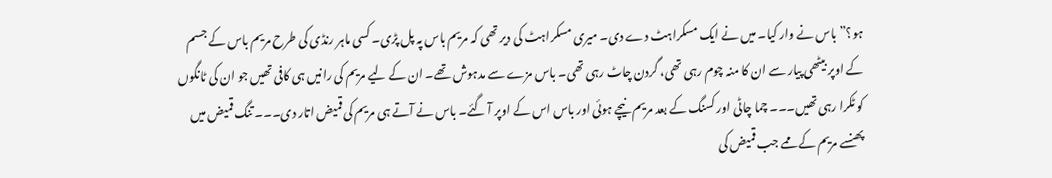ہو؟” باس نے وار کیا۔ میں نے ایک مسکراہٹ دے دی۔ میری مسکراہٹ کی دیر تھی کہ مریم باس پہ پل پڑی۔ کسی ماہر رنڈی کی طرح مریم باس کے جسم کے اوپر بیٹھی پیار سے ان کا منہ چوم رہی تھی، گردن چاٹ رہی تھی۔ باس مزے سے مدہوش تھے۔ ان کے لیے مریم کی رانیں ہی کافی تھیں جو ان کی ٹانگوں کو ٹکرا رہی تھیں۔۔۔ چما چاٹی اور کسنگ کے بعد مریم نیچے ہوئی اور باس اس کے اوپر آ گئے۔ باس نے آتے ہی مریم کی قمیض اتار دی۔۔۔ تنگ قمیض میں پھنسے مریم کے ممے جب قمیض کی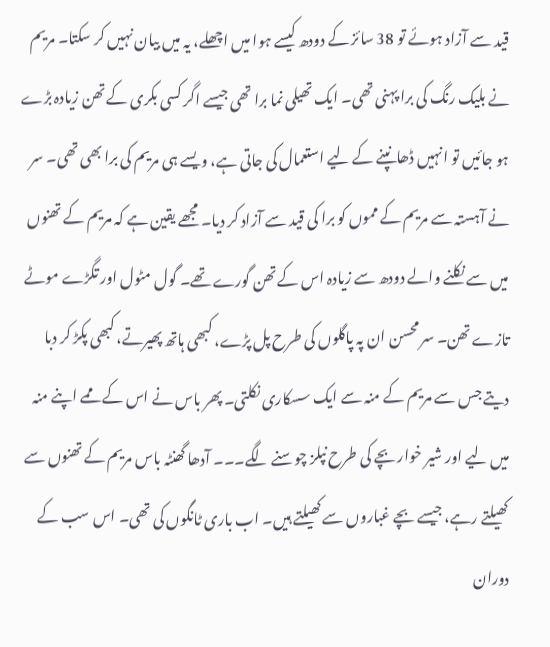قید سے آزاد ہوئے تو 38 سائز کے دودھ کیسے ہوا میں اچھلے، یہ میں بیان نہیں کر سکتا۔ مریم نے بلیک رنگ کی برا پہنی تھی۔ ایک تھیلی نما برا تھی جیسے اگر کسی بکری کے تھن زیادہ بڑے ہو جائیں تو انہیں ڈھانپنے کے لیے استعمال کی جاتی ہے، ویسے ہی مریم کی برا بھی تھی۔ سر نے آہستہ سے مریم کے مموں کو برا کی قید سے آزاد کر دیا۔ مجھے یقین ہے کہ مریم کے تھنوں میں سے نکلنے والے دودھ سے زیادہ اس کے تھن گورے تھے۔ گول مٹول اور تگڑے موٹے تازے تھن۔ سر محسن ان پہ پاگلوں کی طرح پل پڑے، کبھی ہاتھ پھیرتے، کبھی پکڑ کر دبا دیتے جس سے مریم کے منہ سے ایک سسکاری نکلتی۔ پھر باس نے اس کے ممے اپنے منہ میں لیے اور شیر خوار بچے کی طرح نپلز چوسنے لگے۔۔۔ آدھا گھنٹہ باس مریم کے تھنوں سے کھیلتے رہے، جیسے بچے غباروں سے کھیلتے ہیں۔ اب باری ٹانگوں کی تھی۔ اس سب کے دوران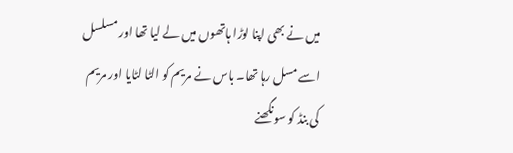میں نے بھی اپنا لوڑا ہاتھوں میں لے لیا تھا اور مسلسل اسے مسل رہا تھا۔ باس نے مریم کو الٹا لٹایا اور مریم کی بنڈ کو سونگھنے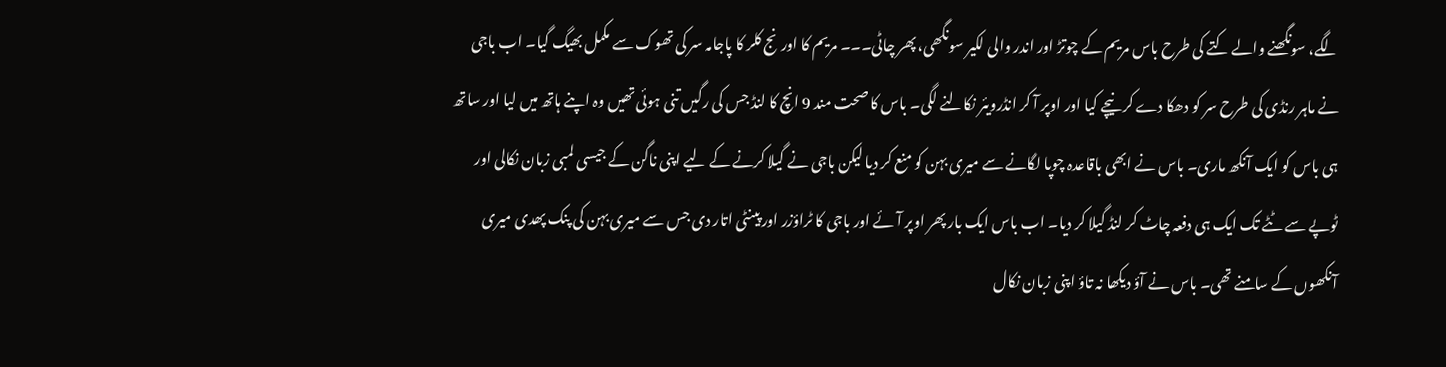لگے، سونگھنے والے کتے کی طرح باس مریم کے چوتڑ اور اندر والی لکیر سونگھی، پھر چاٹی۔۔۔ مریم کا اورنج کلر کا پاجامہ سر کی تھوک سے مکمل بھیگ گیا۔ اب باجی نے ماہر رنڈی کی طرح سر کو دھکا دے کر نیچے کیا اور اوپر آ کر انڈرویئر نکالنے لگی۔ باس کا صحت مند 9 انچ کا لنڈ جس کی رگیں تنی ہوئی تھیں وہ اپنے ہاتھ میں لیا اور ساتھ ہی باس کو ایک آنکھ ماری۔ باس نے ابھی باقاعدہ چوپا لگانے سے میری بہن کو منع کر دیا لیکن باجی نے گیلا کرنے کے لیے اپنی ناگن کے جیسی لمبی زبان نکالی اور ٹوپے سے ٹٹے تک ایک ہی دفعہ چاٹ کر لنڈ گیلا کر دیا۔ اب باس ایک بار پھر اوپر آئے اور باجی کا ٹراؤزر اور پینٹی اتار دی جس سے میری بہن کی پنک پھدی میری آنکھوں کے سامنے تھی۔ باس نے آؤ دیکھا نہ تاؤ اپنی زبان نکال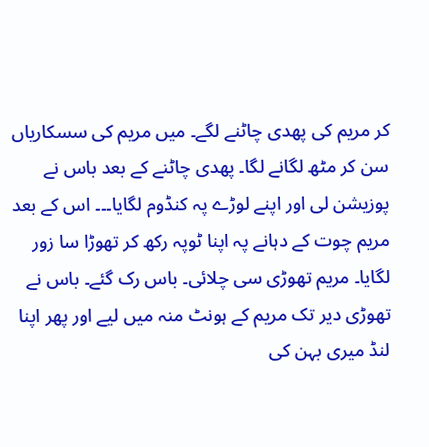کر مریم کی پھدی چاٹنے لگے۔ میں مریم کی سسکاریاں سن کر مٹھ لگانے لگا۔ پھدی چاٹنے کے بعد باس نے پوزیشن لی اور اپنے لوڑے پہ کنڈوم لگایا۔۔۔ اس کے بعد مریم چوت کے دہانے پہ اپنا ٹوپہ رکھ کر تھوڑا سا زور لگایا۔ مریم تھوڑی سی چلائی۔ باس رک گئے۔ باس نے تھوڑی دیر تک مریم کے ہونٹ منہ میں لیے اور پھر اپنا لنڈ میری بہن کی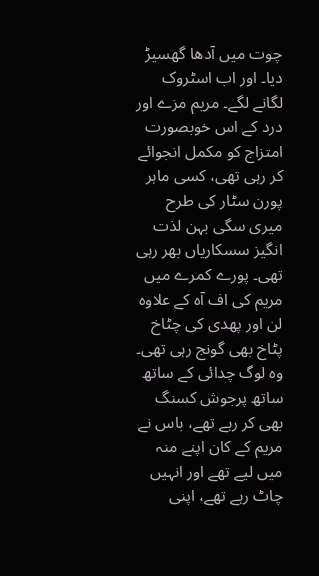چوت میں آدھا گھسیڑ دیا۔ اور اب اسٹروک لگانے لگے۔ مریم مزے اور درد کے اس خوبصورت امتزاج کو مکمل انجوائے کر رہی تھی، کسی ماہر پورن سٹار کی طرح میری سگی بہن لذت انگیز سسکاریاں بھر رہی تھی۔ پورے کمرے میں مریم کی اف آہ کے علاوہ لن اور پھدی کی چٹاخ پٹاخ بھی گونج رہی تھی۔ وہ لوگ چدائی کے ساتھ ساتھ پرجوش کسنگ بھی کر رہے تھے، باس نے مریم کے کان اپنے منہ میں لیے تھے اور انہیں چاٹ رہے تھے، اپنی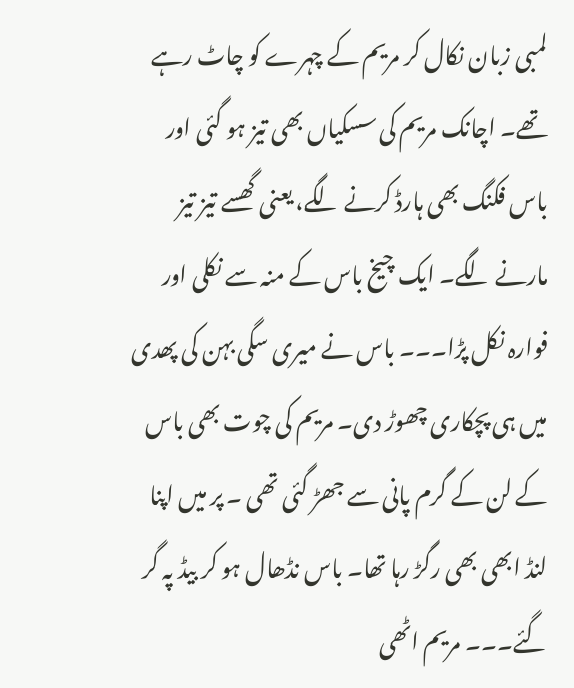لمبی زبان نکال کر مریم کے چہرے کو چاٹ رہے تھے۔ اچانک مریم کی سسکیاں بھی تیز ہو گئی اور باس فکنگ بھی ہارڈ کرنے لگے، یعنی گھسے تیز تیز مارنے لگے۔ ایک چیخ باس کے منہ سے نکلی اور فوارہ نکل پڑا۔۔۔ باس نے میری سگی بہن کی پھدی میں ہی پچکاری چھوڑ دی۔ مریم کی چوت بھی باس کے لن کے گرم پانی سے جھڑ گئی تھی ۔ پر میں اپنا لنڈ ابھی بھی رگڑ رہا تھا۔ باس نڈھال ہو کر بیڈ پہ گر گئے۔۔۔ مریم اٹھی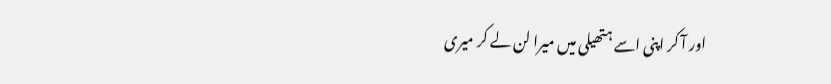اور آ کر اپنی اسے ہتھیلی میں میرا لن لے کر میری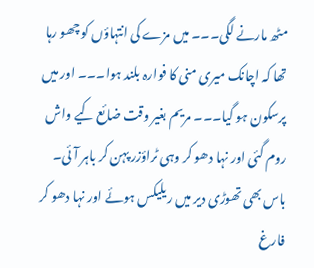مٹھ مارنے لگی۔۔۔ میں مزے کی انتہاؤں کو چھو رہا تھا کہ اچانک میری منی کا فوارہ بلند ہوا۔۔۔ اور میں پرسکون ہو گیا۔۔۔ مریم بغیر وقت ضائع کیے واش روم گئی اور نہا دھو کر وہی ٹراؤزر پہن کر باہر آئی۔ باس بھی تھوڑی دیر میں ریلیکس ہوئے اور نہا دھو کر فارغ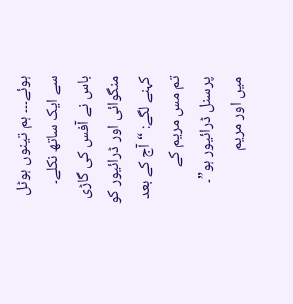ہوئے۔۔۔ ہم تینوں ہوٹل سے ایک ساتھ نکلے۔ باس نے آفس کی گاڑی منگوائی اور ڈرائیور کو کہنے لگے: “آج کے بعد تم مس مریم کے پرسنل ڈرائیور ہو”۔ میں اور مریم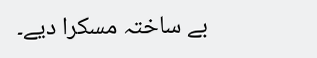بے ساختہ مسکرا دیے۔